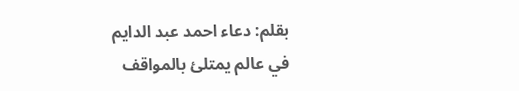بقلم: دعاء احمد عبد الدايم
في عالم يمتلئ بالمواقف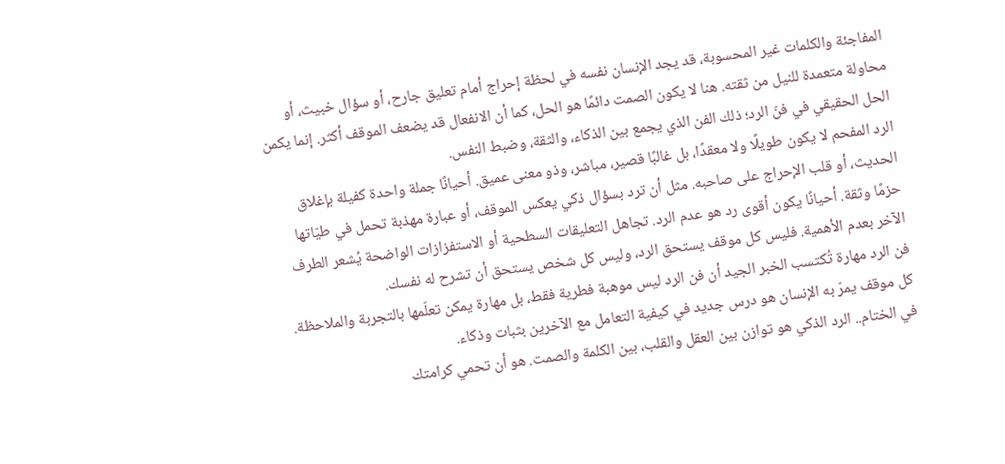المفاجئة والكلمات غير المحسوبة، قد يجد الإنسان نفسه في لحظة إحراج أمام تعليق جارح، أو سؤال خبيث، أو محاولة متعمدة للنيل من ثقته. هنا لا يكون الصمت دائمًا هو الحل، كما أن الانفعال قد يضعف الموقف أكثر. إنما يكمن الحل الحقيقي في فنّ الرد؛ ذلك الفن الذي يجمع بين الذكاء، والثقة، وضبط النفس.
الرد المفحم لا يكون طويلًا ولا معقدًا، بل غالبًا قصير، مباشر، وذو معنى عميق. أحيانًا جملة واحدة كفيلة بإغلاق الحديث، أو قلب الإحراج على صاحبه. مثل أن ترد بسؤال ذكي يعكس الموقف، أو عبارة مهذبة تحمل في طيّاتها حزمًا وثقة. أحيانًا يكون أقوى رد هو عدم الرد. تجاهل التعليقات السطحية أو الاستفزازات الواضحة يُشعر الطرف الآخر بعدم الأهمية. فليس كل موقف يستحق الرد، وليس كل شخص يستحق أن تشرح له نفسك.
فن الرد مهارة تُكتسب الخبر الجيد أن فن الرد ليس موهبة فطرية فقط، بل مهارة يمكن تعلّمها بالتجربة والملاحظة. كل موقف يمرّ به الإنسان هو درس جديد في كيفية التعامل مع الآخرين بثبات وذكاء.
في الختام.. الرد الذكي هو توازن بين العقل والقلب، بين الكلمة والصمت. هو أن تحمي كرامتك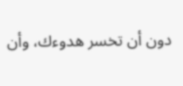دون أن تخسر هدوءك، وأن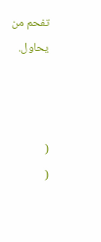تفحم من يحاول.



(
(